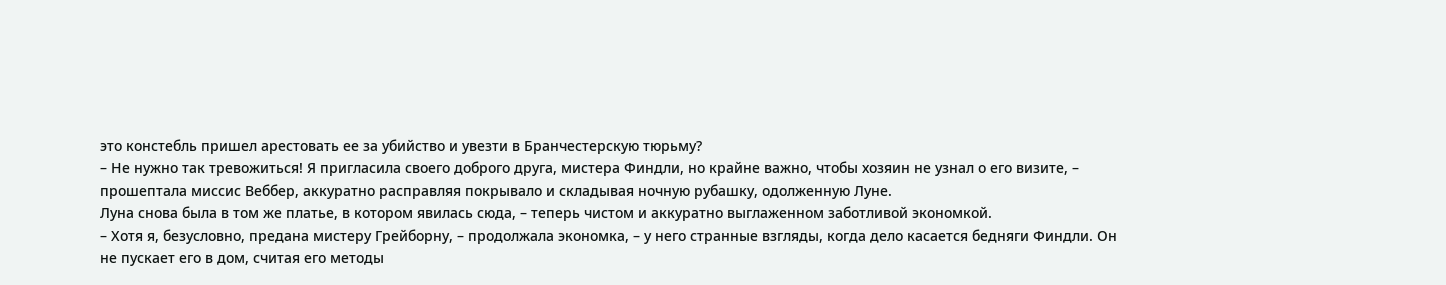это констебль пришел арестовать ее за убийство и увезти в Бранчестерскую тюрьму?
– Не нужно так тревожиться! Я пригласила своего доброго друга, мистера Финдли, но крайне важно, чтобы хозяин не узнал о его визите, – прошептала миссис Веббер, аккуратно расправляя покрывало и складывая ночную рубашку, одолженную Луне.
Луна снова была в том же платье, в котором явилась сюда, – теперь чистом и аккуратно выглаженном заботливой экономкой.
– Хотя я, безусловно, предана мистеру Грейборну, – продолжала экономка, – у него странные взгляды, когда дело касается бедняги Финдли. Он не пускает его в дом, считая его методы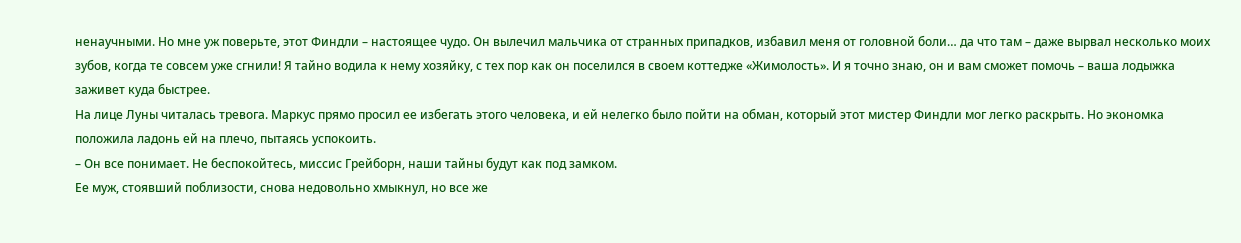ненаучными. Но мне уж поверьте, этот Финдли – настоящее чудо. Он вылечил мальчика от странных припадков, избавил меня от головной боли… да что там – даже вырвал несколько моих зубов, когда те совсем уже сгнили! Я тайно водила к нему хозяйку, с тех пор как он поселился в своем коттедже «Жимолость». И я точно знаю, он и вам сможет помочь – ваша лодыжка заживет куда быстрее.
На лице Луны читалась тревога. Маркус прямо просил ее избегать этого человека, и ей нелегко было пойти на обман, который этот мистер Финдли мог легко раскрыть. Но экономка положила ладонь ей на плечо, пытаясь успокоить.
– Он все понимает. Не беспокойтесь, миссис Грейборн, наши тайны будут как под замком.
Ее муж, стоявший поблизости, снова недовольно хмыкнул, но все же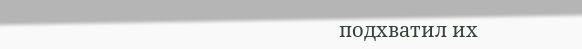подхватил их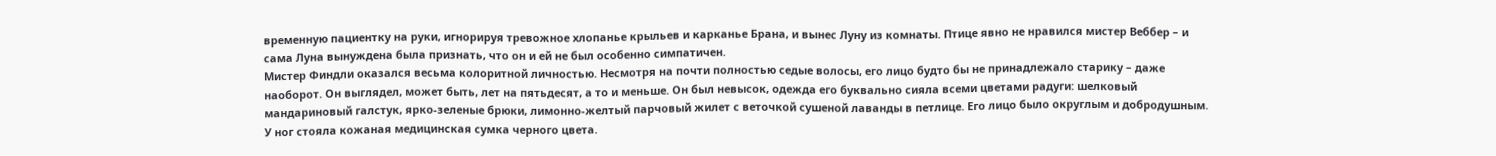временную пациентку на руки, игнорируя тревожное хлопанье крыльев и карканье Брана, и вынес Луну из комнаты. Птице явно не нравился мистер Веббер – и сама Луна вынуждена была признать, что он и ей не был особенно симпатичен.
Мистер Финдли оказался весьма колоритной личностью. Несмотря на почти полностью седые волосы, его лицо будто бы не принадлежало старику – даже наоборот. Он выглядел, может быть, лет на пятьдесят, а то и меньше. Он был невысок, одежда его буквально сияла всеми цветами радуги: шелковый мандариновый галстук, ярко-зеленые брюки, лимонно-желтый парчовый жилет с веточкой сушеной лаванды в петлице. Его лицо было округлым и добродушным. У ног стояла кожаная медицинская сумка черного цвета.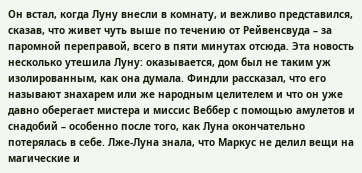Он встал, когда Луну внесли в комнату, и вежливо представился, сказав, что живет чуть выше по течению от Рейвенсвуда – за паромной переправой, всего в пяти минутах отсюда. Эта новость несколько утешила Луну: оказывается, дом был не таким уж изолированным, как она думала. Финдли рассказал, что его называют знахарем или же народным целителем и что он уже давно оберегает мистера и миссис Веббер с помощью амулетов и снадобий – особенно после того, как Луна окончательно потерялась в себе. Лже-Луна знала, что Маркус не делил вещи на магические и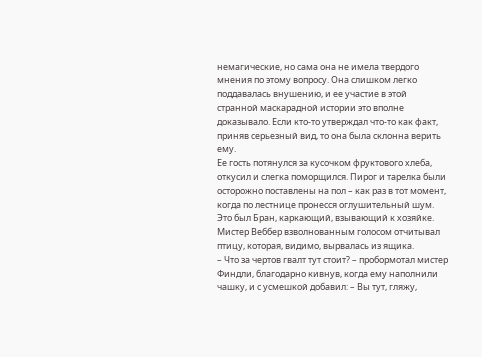немагические, но сама она не имела твердого мнения по этому вопросу. Она слишком легко поддавалась внушению, и ее участие в этой странной маскарадной истории это вполне доказывало. Если кто-то утверждал что-то как факт, приняв серьезный вид, то она была склонна верить ему.
Ее гость потянулся за кусочком фруктового хлеба, откусил и слегка поморщился. Пирог и тарелка были осторожно поставлены на пол – как раз в тот момент, когда по лестнице пронесся оглушительный шум. Это был Бран, каркающий, взывающий к хозяйке. Мистер Веббер взволнованным голосом отчитывал птицу, которая, видимо, вырвалась из ящика.
– Что за чертов гвалт тут стоит? – пробормотал мистер Финдли, благодарно кивнув, когда ему наполнили чашку, и с усмешкой добавил: – Вы тут, гляжу,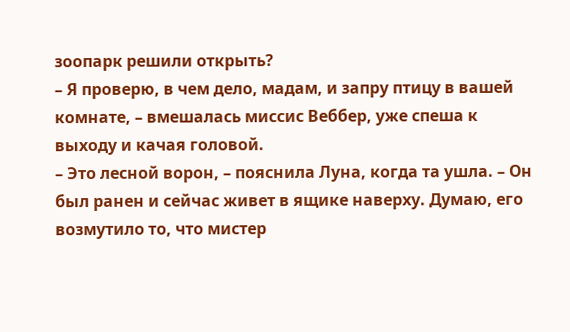зоопарк решили открыть?
– Я проверю, в чем дело, мадам, и запру птицу в вашей комнате, – вмешалась миссис Веббер, уже спеша к выходу и качая головой.
– Это лесной ворон, – пояснила Луна, когда та ушла. – Он был ранен и сейчас живет в ящике наверху. Думаю, его возмутило то, что мистер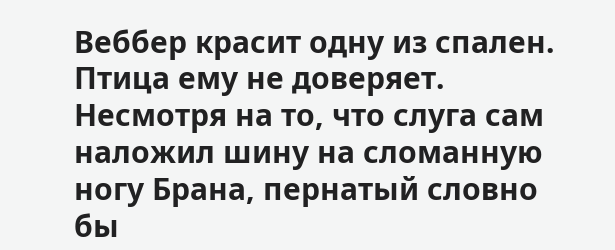Веббер красит одну из спален. Птица ему не доверяет.
Несмотря на то, что слуга сам наложил шину на сломанную ногу Брана, пернатый словно бы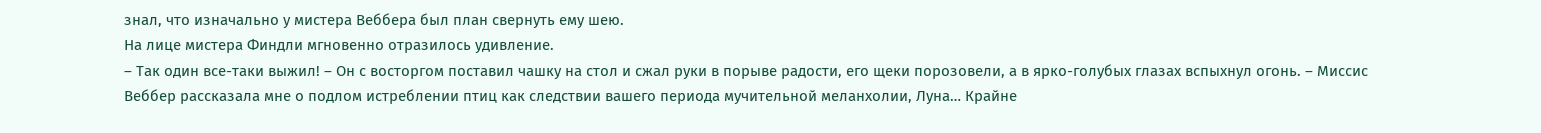знал, что изначально у мистера Веббера был план свернуть ему шею.
На лице мистера Финдли мгновенно отразилось удивление.
– Так один все-таки выжил! – Он с восторгом поставил чашку на стол и сжал руки в порыве радости, его щеки порозовели, а в ярко-голубых глазах вспыхнул огонь. – Миссис Веббер рассказала мне о подлом истреблении птиц как следствии вашего периода мучительной меланхолии, Луна… Крайне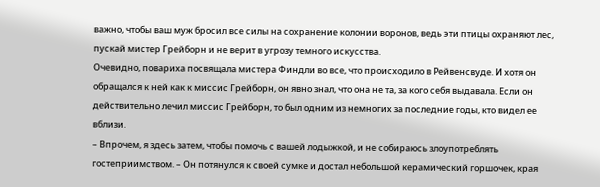важно, чтобы ваш муж бросил все силы на сохранение колонии воронов, ведь эти птицы охраняют лес, пускай мистер Грейборн и не верит в угрозу темного искусства.
Очевидно, повариха посвящала мистера Финдли во все, что происходило в Рейвенсвуде. И хотя он обращался к ней как к миссис Грейборн, он явно знал, что она не та, за кого себя выдавала. Если он действительно лечил миссис Грейборн, то был одним из немногих за последние годы, кто видел ее вблизи.
– Впрочем, я здесь затем, чтобы помочь с вашей лодыжкой, и не собираюсь злоупотреблять гостеприимством. – Он потянулся к своей сумке и достал небольшой керамический горшочек, края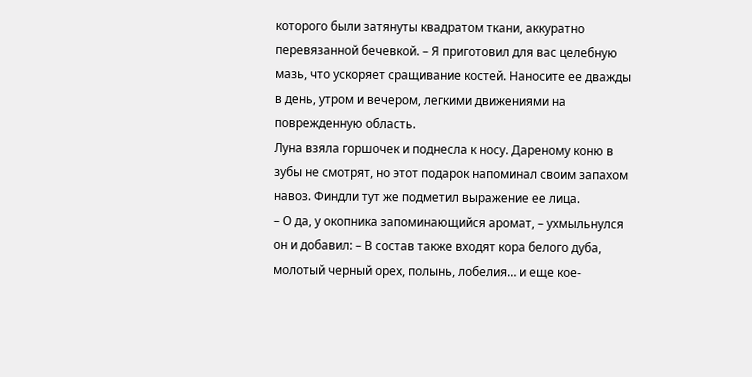которого были затянуты квадратом ткани, аккуратно перевязанной бечевкой. – Я приготовил для вас целебную мазь, что ускоряет сращивание костей. Наносите ее дважды в день, утром и вечером, легкими движениями на поврежденную область.
Луна взяла горшочек и поднесла к носу. Дареному коню в зубы не смотрят, но этот подарок напоминал своим запахом навоз. Финдли тут же подметил выражение ее лица.
– О да, у окопника запоминающийся аромат, – ухмыльнулся он и добавил: – В состав также входят кора белого дуба, молотый черный орех, полынь, лобелия… и еще кое-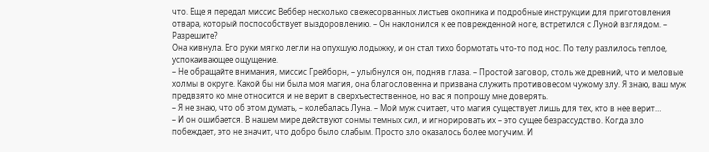что. Еще я передал миссис Веббер несколько свежесорванных листьев окопника и подробные инструкции для приготовления отвара, который поспособствует выздоровлению. – Он наклонился к ее поврежденной ноге, встретился с Луной взглядом. – Разрешите?
Она кивнула. Его руки мягко легли на опухшую лодыжку, и он стал тихо бормотать что-то под нос. По телу разлилось теплое, успокаивающее ощущение.
– Не обращайте внимания, миссис Грейборн, – улыбнулся он, подняв глаза. – Простой заговор, столь же древний, что и меловые холмы в округе. Какой бы ни была моя магия, она благословенна и призвана служить противовесом чужому злу. Я знаю, ваш муж предвзято ко мне относится и не верит в сверхъестественное, но вас я попрошу мне доверять.
– Я не знаю, что об этом думать, – колебалась Луна. – Мой муж считает, что магия существует лишь для тех, кто в нее верит…
– И он ошибается. В нашем мире действуют сонмы темных сил, и игнорировать их – это сущее безрассудство. Когда зло побеждает, это не значит, что добро было слабым. Просто зло оказалось более могучим. И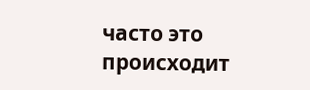часто это происходит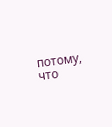потому, что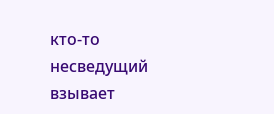кто-то несведущий взывает